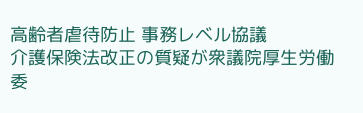高齢者虐待防止 事務レベル協議
介護保険法改正の質疑が衆議院厚生労働委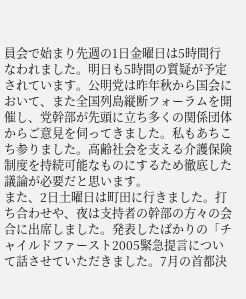員会で始まり先週の1日金曜日は5時間行なわれました。明日も5時間の質疑が予定されています。公明党は昨年秋から国会において、また全国列島縦断フォーラムを開催し、党幹部が先頭に立ち多くの関係団体からご意見を伺ってきました。私もあちこち参りました。高齢社会を支える介護保険制度を持続可能なものにするため徹底した議論が必要だと思います。
また、2日土曜日は町田に行きました。打ち合わせや、夜は支持者の幹部の方々の会合に出席しました。発表したばかりの「チャイルドファースト2005緊急提言について話させていただきました。7月の首都決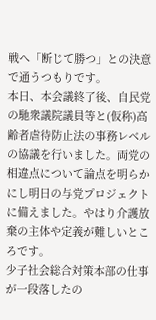戦へ「断じて勝つ」との決意で通うつもりです。
本日、本会議終了後、自民党の馳衆議院議員等と(仮称)高齢者虐待防止法の事務レベルの協議を行いました。両党の相違点について論点を明らかにし明日の与党プロジェクトに備えました。やはり介護放棄の主体や定義が難しいところです。
少子社会総合対策本部の仕事が一段落したの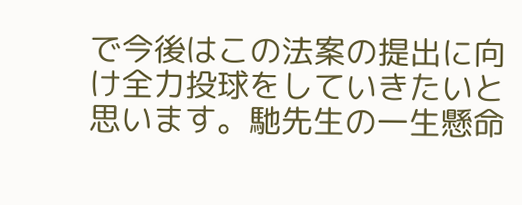で今後はこの法案の提出に向け全力投球をしていきたいと思います。馳先生の一生懸命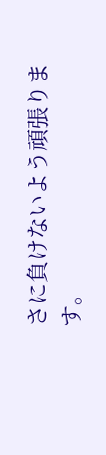さに負けないよう頑張ります。